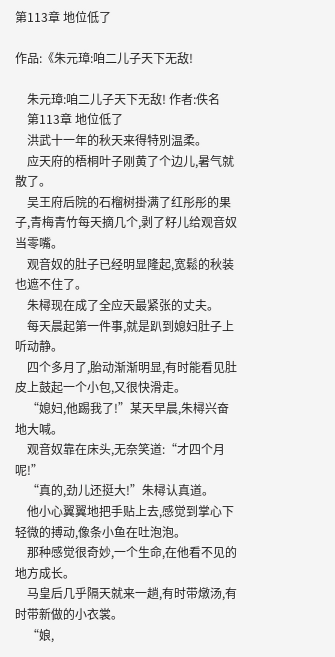第113章 地位低了

作品:《朱元璋:咱二儿子天下无敌!

    朱元璋:咱二儿子天下无敌! 作者:佚名
    第113章 地位低了
    洪武十一年的秋天来得特別温柔。
    应天府的梧桐叶子刚黄了个边儿,暑气就散了。
    吴王府后院的石榴树掛满了红彤彤的果子,青梅青竹每天摘几个,剥了籽儿给观音奴当零嘴。
    观音奴的肚子已经明显隆起,宽鬆的秋装也遮不住了。
    朱樳现在成了全应天最紧张的丈夫。
    每天晨起第一件事,就是趴到媳妇肚子上听动静。
    四个多月了,胎动渐渐明显,有时能看见肚皮上鼓起一个小包,又很快滑走。
    “媳妇,他踢我了!”某天早晨,朱樳兴奋地大喊。
    观音奴靠在床头,无奈笑道:“才四个月呢!”
    “真的,劲儿还挺大!”朱樳认真道。
    他小心翼翼地把手贴上去,感觉到掌心下轻微的搏动,像条小鱼在吐泡泡。
    那种感觉很奇妙,一个生命,在他看不见的地方成长。
    马皇后几乎隔天就来一趟,有时带燉汤,有时带新做的小衣裳。
    “娘,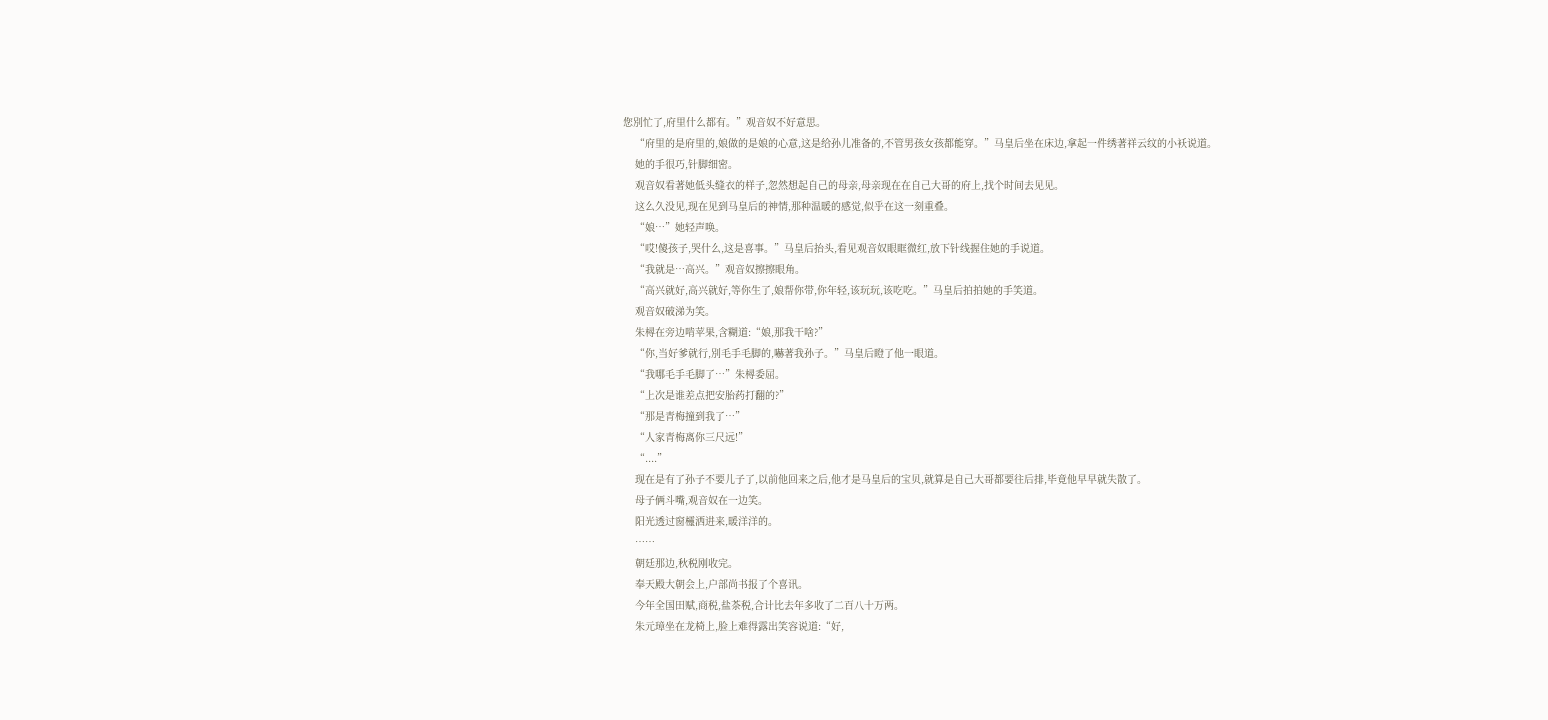您別忙了,府里什么都有。”观音奴不好意思。
    “府里的是府里的,娘做的是娘的心意,这是给孙儿准备的,不管男孩女孩都能穿。”马皇后坐在床边,拿起一件绣著祥云纹的小袄说道。
    她的手很巧,针脚细密。
    观音奴看著她低头缝衣的样子,忽然想起自己的母亲,母亲现在在自己大哥的府上,找个时间去见见。
    这么久没见,现在见到马皇后的神情,那种温暖的感觉,似乎在这一刻重叠。
    “娘…”她轻声唤。
    “哎!傻孩子,哭什么,这是喜事。”马皇后抬头,看见观音奴眼眶微红,放下针线握住她的手说道。
    “我就是…高兴。”观音奴擦擦眼角。
    “高兴就好,高兴就好,等你生了,娘帮你带,你年轻,该玩玩,该吃吃。”马皇后拍拍她的手笑道。
    观音奴破涕为笑。
    朱樳在旁边啃苹果,含糊道:“娘,那我干啥?”
    “你,当好爹就行,別毛手毛脚的,嚇著我孙子。”马皇后瞪了他一眼道。
    “我哪毛手毛脚了…”朱樳委屈。
    “上次是谁差点把安胎药打翻的?”
    “那是青梅撞到我了…”
    “人家青梅离你三尺远!”
    “....”
    现在是有了孙子不要儿子了,以前他回来之后,他才是马皇后的宝贝,就算是自己大哥都要往后排,毕竟他早早就失散了。
    母子俩斗嘴,观音奴在一边笑。
    阳光透过窗欞洒进来,暖洋洋的。
    ……
    朝廷那边,秋税刚收完。
    奉天殿大朝会上,户部尚书报了个喜讯。
    今年全国田赋,商税,盐茶税,合计比去年多收了二百八十万两。
    朱元璋坐在龙椅上,脸上难得露出笑容说道:“好,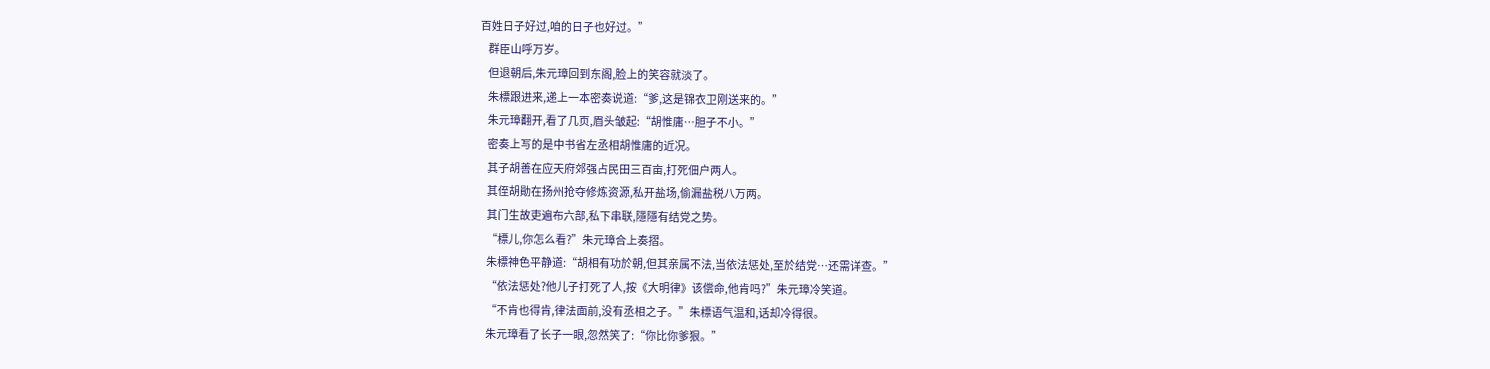百姓日子好过,咱的日子也好过。”
    群臣山呼万岁。
    但退朝后,朱元璋回到东阁,脸上的笑容就淡了。
    朱標跟进来,递上一本密奏说道:“爹,这是锦衣卫刚送来的。”
    朱元璋翻开,看了几页,眉头皱起:“胡惟庸…胆子不小。”
    密奏上写的是中书省左丞相胡惟庸的近况。
    其子胡善在应天府郊强占民田三百亩,打死佃户两人。
    其侄胡勛在扬州抢夺修炼资源,私开盐场,偷漏盐税八万两。
    其门生故吏遍布六部,私下串联,隱隱有结党之势。
    “標儿,你怎么看?”朱元璋合上奏摺。
    朱標神色平静道:“胡相有功於朝,但其亲属不法,当依法惩处,至於结党…还需详查。”
    “依法惩处?他儿子打死了人,按《大明律》该偿命,他肯吗?”朱元璋冷笑道。
    “不肯也得肯,律法面前,没有丞相之子。”朱標语气温和,话却冷得很。
    朱元璋看了长子一眼,忽然笑了:“你比你爹狠。”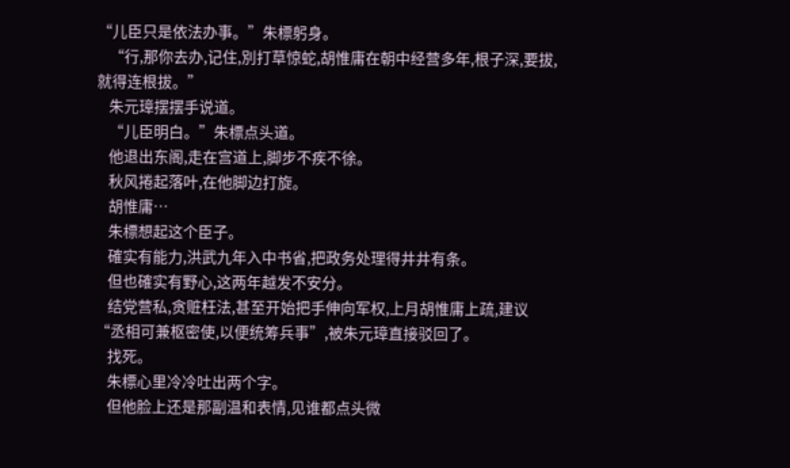“儿臣只是依法办事。”朱標躬身。
    “行,那你去办,记住,別打草惊蛇,胡惟庸在朝中经营多年,根子深,要拔,就得连根拔。”
    朱元璋摆摆手说道。
    “儿臣明白。”朱標点头道。
    他退出东阁,走在宫道上,脚步不疾不徐。
    秋风捲起落叶,在他脚边打旋。
    胡惟庸…
    朱標想起这个臣子。
    確实有能力,洪武九年入中书省,把政务处理得井井有条。
    但也確实有野心,这两年越发不安分。
    结党营私,贪赃枉法,甚至开始把手伸向军权,上月胡惟庸上疏,建议“丞相可兼枢密使,以便统筹兵事”,被朱元璋直接驳回了。
    找死。
    朱標心里冷冷吐出两个字。
    但他脸上还是那副温和表情,见谁都点头微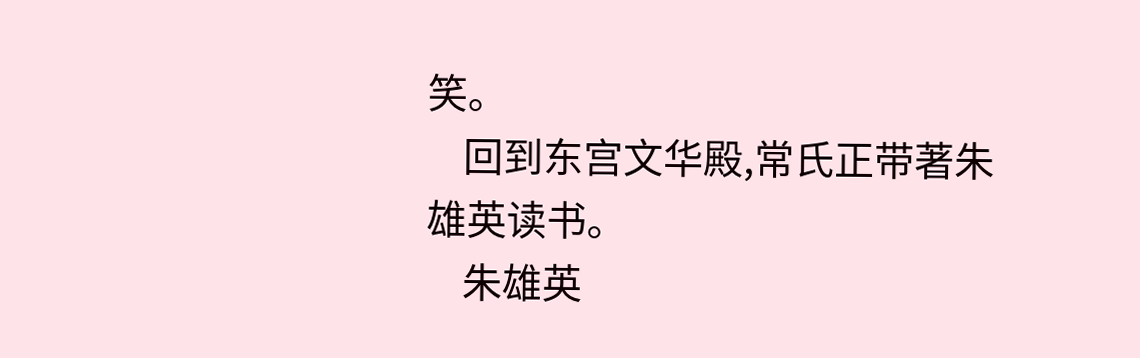笑。
    回到东宫文华殿,常氏正带著朱雄英读书。
    朱雄英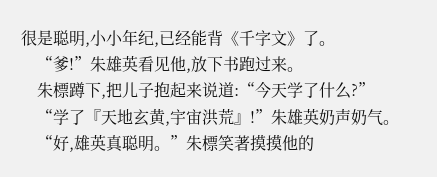很是聪明,小小年纪,已经能背《千字文》了。
    “爹!”朱雄英看见他,放下书跑过来。
    朱標蹲下,把儿子抱起来说道:“今天学了什么?”
    “学了『天地玄黄,宇宙洪荒』!”朱雄英奶声奶气。
    “好,雄英真聪明。”朱標笑著摸摸他的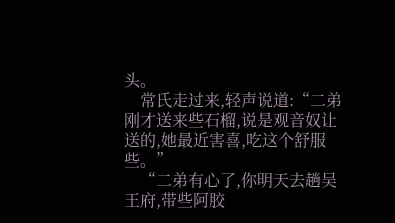头。
    常氏走过来,轻声说道:“二弟刚才送来些石榴,说是观音奴让送的,她最近害喜,吃这个舒服些。”
    “二弟有心了,你明天去趟吴王府,带些阿胶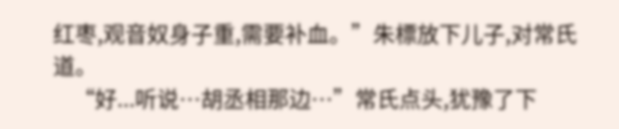红枣,观音奴身子重,需要补血。”朱標放下儿子,对常氏道。
    “好...听说…胡丞相那边…”常氏点头,犹豫了下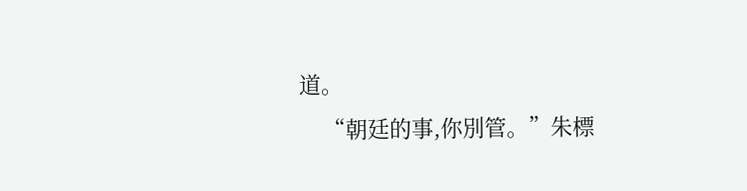道。
    “朝廷的事,你別管。”朱標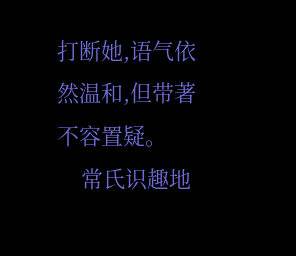打断她,语气依然温和,但带著不容置疑。
    常氏识趣地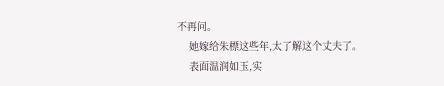不再问。
    她嫁给朱標这些年,太了解这个丈夫了。
    表面温润如玉,实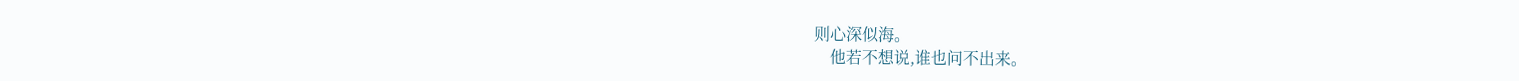则心深似海。
    他若不想说,谁也问不出来。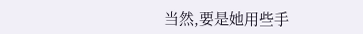当然,要是她用些手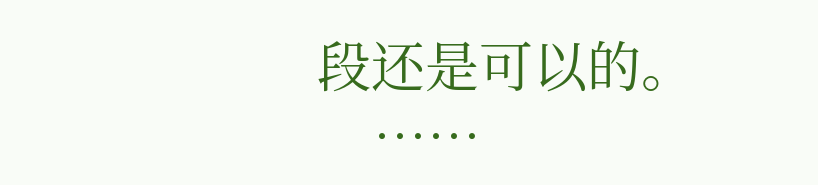段还是可以的。
    ……